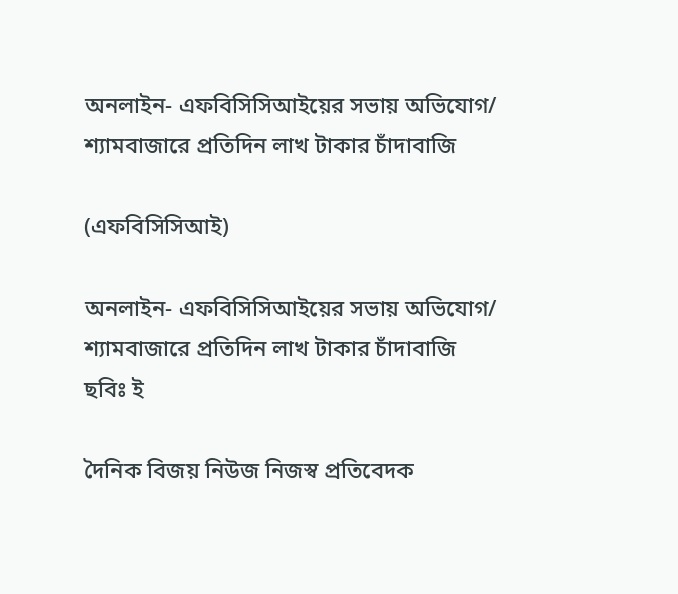অনলাইন- এফবিসিসিআইয়ের সভায় অভিযোগ/ শ্যামবাজারে প্রতিদিন লাখ টাকার চাঁদাবাজি

(এফবিসিসিআই)

অনলাইন- এফবিসিসিআইয়ের সভায় অভিযোগ/ শ্যামবাজারে প্রতিদিন লাখ টাকার চাঁদাবাজি
ছবিঃ ই

দৈনিক বিজয় নিউজ নিজস্ব প্রতিবেদক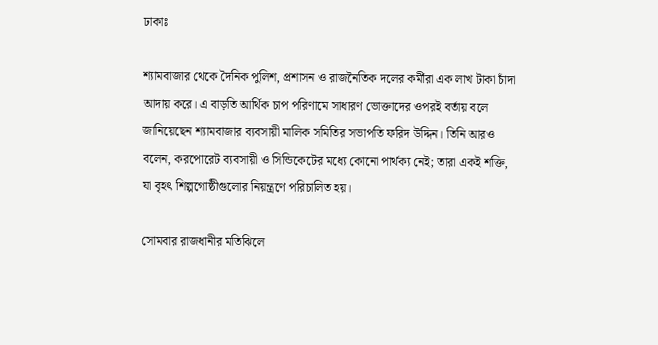ঢাকাঃ

শ্যামবাজার থেকে দৈনিক পুলিশ, প্রশাসন ও রাজনৈতিক দলের কর্মীরা এক লাখ টাকা চাঁদা আদায় করে। এ বাড়তি আর্থিক চাপ পরিণামে সাধারণ ভোক্তাদের ওপরই বর্তায় বলে জানিয়েছেন শ্যামবাজার ব্যবসায়ী মালিক সমিতির সভাপতি ফরিদ উদ্দিন। তিনি আরও বলেন, করপোরেট ব্যবসায়ী ও সিন্ডিকেটের মধ্যে কোনো পার্থক্য নেই; তারা একই শক্তি, যা বৃহৎ শিল্পগোষ্ঠীগুলোর নিয়ন্ত্রণে পরিচালিত হয়।

সোমবার রাজধানীর মতিঝিলে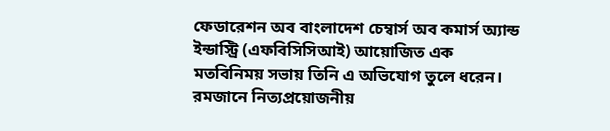ফেডারেশন অব বাংলাদেশ চেম্বার্স অব কমার্স অ্যান্ড ইন্ডাস্ট্রি (এফবিসিসিআই) আয়োজিত এক মতবিনিময় সভায় তিনি এ অভিযোগ তুলে ধরেন। রমজানে নিত্যপ্রয়োজনীয়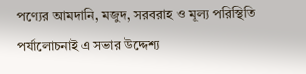পণ্যের আমদানি, মজুদ, সরবরাহ ও মূল্য পরিস্থিতি পর্যালোচনাই এ সভার উদ্দেশ্য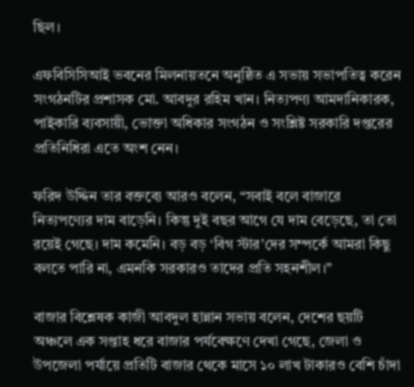ছিল।

এফবিসিসিআই ভবনের মিলনায়তনে অনুষ্ঠিত এ সভায় সভাপতিত্ব করেন সংগঠনটির প্রশাসক মো. আবদুর রহিম খান। নিত্যপণ্য আমদানিকারক, পাইকারি ব্যবসায়ী, ভোক্তা অধিকার সংগঠন ও সংশ্লিষ্ট সরকারি দপ্তরের প্রতিনিধিরা এতে অংশ নেন।

ফরিদ উদ্দিন তার বক্তব্যে আরও বলেন, “সবাই বলে বাজারে নিত্যপণ্যের দাম বাড়েনি। কিন্তু দুই বছর আগে যে দাম বেড়েছে, তা তো রয়েই গেছে। দাম কমেনি। বড় বড় ‘বিগ স্টার’দের সম্পর্কে আমরা কিছু বলতে পারি না, এমনকি সরকারও তাদের প্রতি সহনশীল।”

বাজার বিশ্লেষক কাজী আবদুল হান্নান সভায় বলেন, দেশের ছয়টি অঞ্চলে এক সপ্তাহ ধরে বাজার পর্যবেক্ষণে দেখা গেছে, জেলা ও উপজেলা পর্যায়ে প্রতিটি বাজার থেকে মাসে ১০ লাখ টাকারও বেশি চাঁদা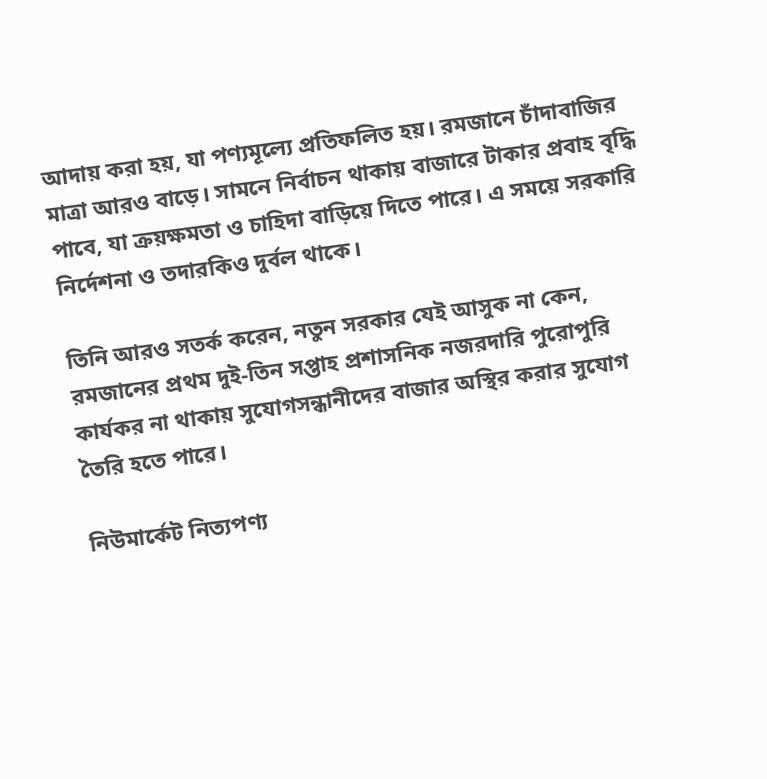আদায় করা হয়, যা পণ্যমূল্যে প্রতিফলিত হয়। রমজানে চাঁদাবাজির মাত্রা আরও বাড়ে। সামনে নির্বাচন থাকায় বাজারে টাকার প্রবাহ বৃদ্ধি পাবে, যা ক্রয়ক্ষমতা ও চাহিদা বাড়িয়ে দিতে পারে। এ সময়ে সরকারি নির্দেশনা ও তদারকিও দুর্বল থাকে।

তিনি আরও সতর্ক করেন, নতুন সরকার যেই আসুক না কেন, রমজানের প্রথম দুই-তিন সপ্তাহ প্রশাসনিক নজরদারি পুরোপুরি কার্যকর না থাকায় সুযোগসন্ধানীদের বাজার অস্থির করার সুযোগ তৈরি হতে পারে।

নিউমার্কেট নিত্যপণ্য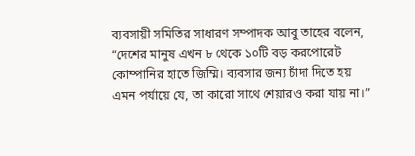ব্যবসায়ী সমিতির সাধারণ সম্পাদক আবু তাহের বলেন, “দেশের মানুষ এখন ৮ থেকে ১০টি বড় করপোরেট কোম্পানির হাতে জিম্মি। ব্যবসার জন্য চাঁদা দিতে হয় এমন পর্যায়ে যে, তা কারো সাথে শেয়ারও করা যায় না।”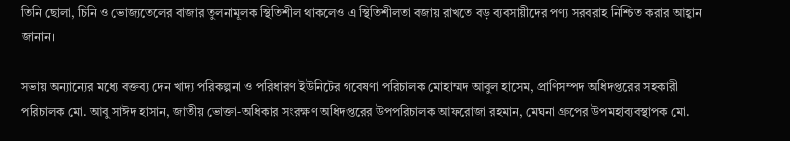তিনি ছোলা, চিনি ও ভোজ্যতেলের বাজার তুলনামূলক স্থিতিশীল থাকলেও এ স্থিতিশীলতা বজায় রাখতে বড় ব্যবসায়ীদের পণ্য সরবরাহ নিশ্চিত করার আহ্বান জানান।

সভায় অন্যান্যের মধ্যে বক্তব্য দেন খাদ্য পরিকল্পনা ও পরিধারণ ইউনিটের গবেষণা পরিচালক মোহাম্মদ আবুল হাসেম, প্রাণিসম্পদ অধিদপ্তরের সহকারী পরিচালক মো. আবু সাঈদ হাসান, জাতীয় ভোক্তা-অধিকার সংরক্ষণ অধিদপ্তরের উপপরিচালক আফরোজা রহমান, মেঘনা গ্রুপের উপমহাব্যবস্থাপক মো.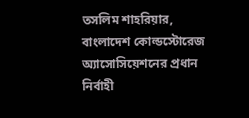তসলিম শাহরিয়ার, বাংলাদেশ কোল্ডস্টোরেজ অ্যাসোসিয়েশনের প্রধান নির্বাহী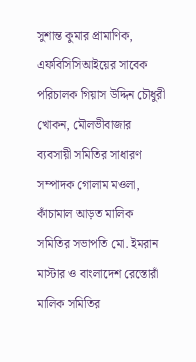সুশান্ত কুমার প্রামাণিক, এফবিসিসিআইয়ের সাবেক পরিচালক গিয়াস উদ্দিন চৌধুরী খোকন, মৌলভীবাজার ব্যবসায়ী সমিতির সাধারণ সম্পাদক গোলাম মওলা, কাঁচামাল আড়ত মালিক সমিতির সভাপতি মো. ইমরান মাস্টার ও বাংলাদেশ রেস্তোরাঁ মালিক সমিতির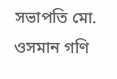সভাপতি মো. ওসমান গণি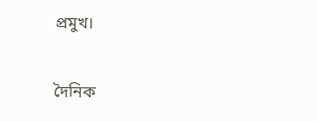প্রমুখ।

দৈনিক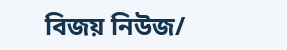বিজয় নিউজ/